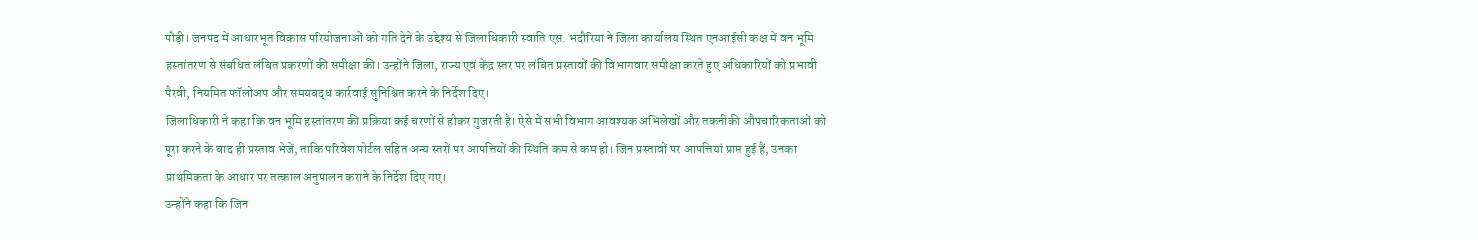पौड़ी। जनपद में आधारभूत विकास परियोजनाओं को गति देने के उद्देश्य से जिलाधिकारी स्वाति एस. भदौरिया ने जिला कार्यालय स्थित एनआईसी कक्ष में वन भूमि हस्तांतरण से संबंधित लंबित प्रकरणों की समीक्षा की। उन्होंने जिला, राज्य एवं केंद्र स्तर पर लंबित प्रस्तावों की विभागवार समीक्षा करते हुए अधिकारियों को प्रभावी पैरवी, नियमित फॉलोअप और समयबद्ध कार्रवाई सुनिश्चित करने के निर्देश दिए।
जिलाधिकारी ने कहा कि वन भूमि हस्तांतरण की प्रक्रिया कई चरणों से होकर गुजरती है। ऐसे में सभी विभाग आवश्यक अभिलेखों और तकनीकी औपचारिकताओं को पूरा करने के बाद ही प्रस्ताव भेजें, ताकि परिवेश पोर्टल सहित अन्य स्तरों पर आपत्तियों की स्थिति कम से कम हो। जिन प्रस्तावों पर आपत्तियां प्राप्त हुई हैं, उनका प्राथमिकता के आधार पर तत्काल अनुपालन कराने के निर्देश दिए गए।
उन्होंने कहा कि जिन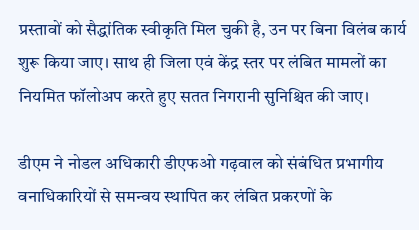प्रस्तावों को सैद्धांतिक स्वीकृति मिल चुकी है, उन पर बिना विलंब कार्य शुरू किया जाए। साथ ही जिला एवं केंद्र स्तर पर लंबित मामलों का नियमित फॉलोअप करते हुए सतत निगरानी सुनिश्चित की जाए।

डीएम ने नोडल अधिकारी डीएफओ गढ़वाल को संबंधित प्रभागीय वनाधिकारियों से समन्वय स्थापित कर लंबित प्रकरणों के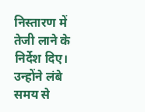निस्तारण में तेजी लाने के निर्देश दिए। उन्होंने लंबे समय से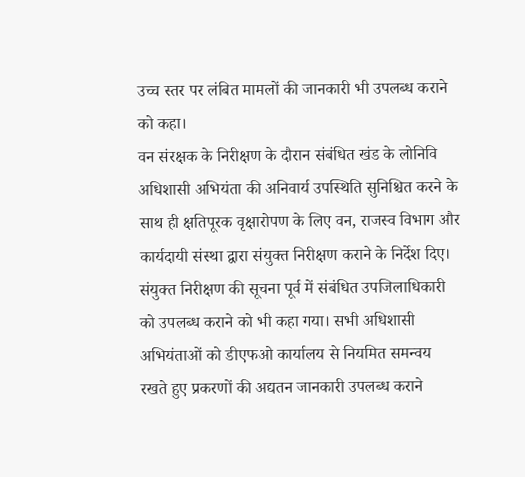उच्च स्तर पर लंबित मामलों की जानकारी भी उपलब्ध कराने को कहा।
वन संरक्षक के निरीक्षण के दौरान संबंधित खंड के लोनिवि अधिशासी अभियंता की अनिवार्य उपस्थिति सुनिश्चित करने के साथ ही क्षतिपूरक वृक्षारोपण के लिए वन, राजस्व विभाग और कार्यदायी संस्था द्वारा संयुक्त निरीक्षण कराने के निर्देश दिए। संयुक्त निरीक्षण की सूचना पूर्व में संबंधित उपजिलाधिकारी को उपलब्ध कराने को भी कहा गया। सभी अधिशासी अभियंताओं को डीएफओ कार्यालय से नियमित समन्वय रखते हुए प्रकरणों की अद्यतन जानकारी उपलब्ध कराने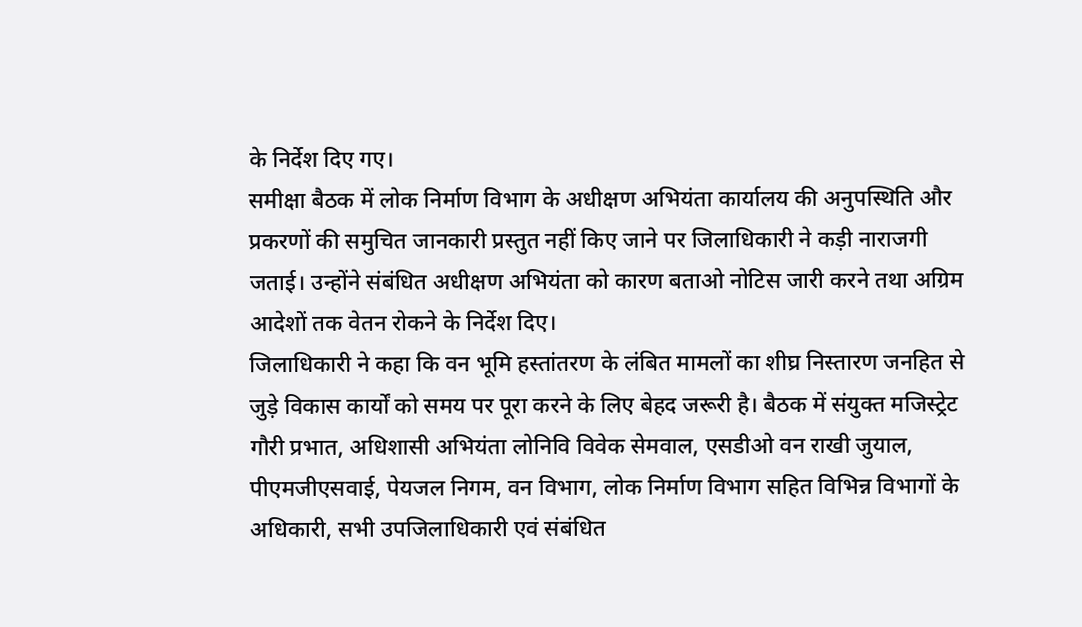के निर्देश दिए गए।
समीक्षा बैठक में लोक निर्माण विभाग के अधीक्षण अभियंता कार्यालय की अनुपस्थिति और प्रकरणों की समुचित जानकारी प्रस्तुत नहीं किए जाने पर जिलाधिकारी ने कड़ी नाराजगी जताई। उन्होंने संबंधित अधीक्षण अभियंता को कारण बताओ नोटिस जारी करने तथा अग्रिम आदेशों तक वेतन रोकने के निर्देश दिए।
जिलाधिकारी ने कहा कि वन भूमि हस्तांतरण के लंबित मामलों का शीघ्र निस्तारण जनहित से जुड़े विकास कार्यों को समय पर पूरा करने के लिए बेहद जरूरी है। बैठक में संयुक्त मजिस्ट्रेट गौरी प्रभात, अधिशासी अभियंता लोनिवि विवेक सेमवाल, एसडीओ वन राखी जुयाल, पीएमजीएसवाई, पेयजल निगम, वन विभाग, लोक निर्माण विभाग सहित विभिन्न विभागों के अधिकारी, सभी उपजिलाधिकारी एवं संबंधित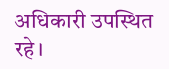अधिकारी उपस्थित रहे।